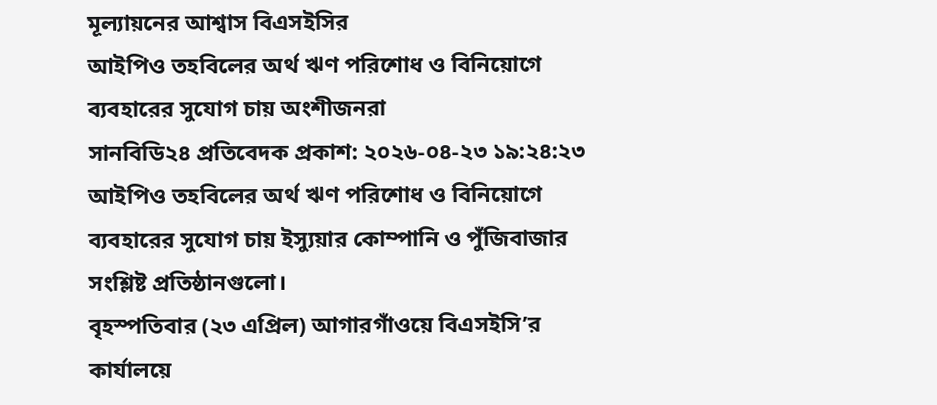মূল্যায়নের আশ্বাস বিএসইসির
আইপিও তহবিলের অর্থ ঋণ পরিশোধ ও বিনিয়োগে ব্যবহারের সুযোগ চায় অংশীজনরা
সানবিডি২৪ প্রতিবেদক প্রকাশ: ২০২৬-০৪-২৩ ১৯:২৪:২৩
আইপিও তহবিলের অর্থ ঋণ পরিশোধ ও বিনিয়োগে ব্যবহারের সুযোগ চায় ইস্যুয়ার কোম্পানি ও পুঁজিবাজার সংশ্লিষ্ট প্রতিষ্ঠানগুলো।
বৃহস্পতিবার (২৩ এপ্রিল) আগারগাঁওয়ে বিএসইসি’র কার্যালয়ে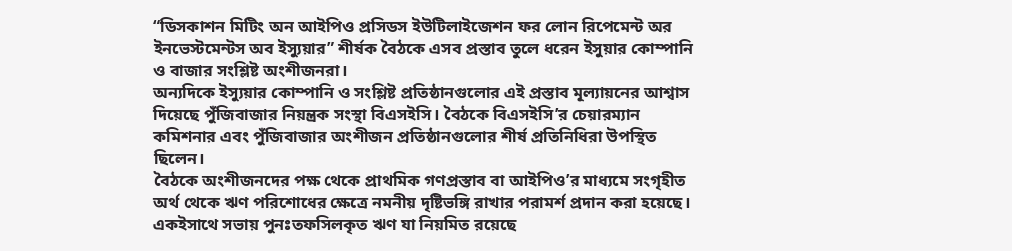“ডিসকাশন মিটিং অন আইপিও প্রসিডস ইউটিলাইজেশন ফর লোন রিপেমেন্ট অর ইনভেস্টমেন্টস অব ইস্যুয়ার” শীর্ষক বৈঠকে এসব প্রস্তাব তুলে ধরেন ইসুয়ার কোম্পানি ও বাজার সংশ্লিষ্ট অংশীজনরা।
অন্যদিকে ইস্যুয়ার কোম্পানি ও সংশ্লিষ্ট প্রতিষ্ঠানগুলোর এই প্রস্তাব মূল্যায়নের আশ্বাস দিয়েছে পুঁজিবাজার নিয়ন্ত্রক সংস্থা বিএসইসি। বৈঠকে বিএসইসি’র চেয়ারম্যান কমিশনার এবং পুঁজিবাজার অংশীজন প্রতিষ্ঠানগুলোর শীর্ষ প্রতিনিধিরা উপস্থিত ছিলেন।
বৈঠকে অংশীজনদের পক্ষ থেকে প্রাথমিক গণপ্রস্তাব বা আইপিও’র মাধ্যমে সংগৃহীত অর্থ থেকে ঋণ পরিশোধের ক্ষেত্রে নমনীয় দৃষ্টিভঙ্গি রাখার পরামর্শ প্রদান করা হয়েছে। একইসাথে সভায় পুনঃতফসিলকৃত ঋণ যা নিয়মিত রয়েছে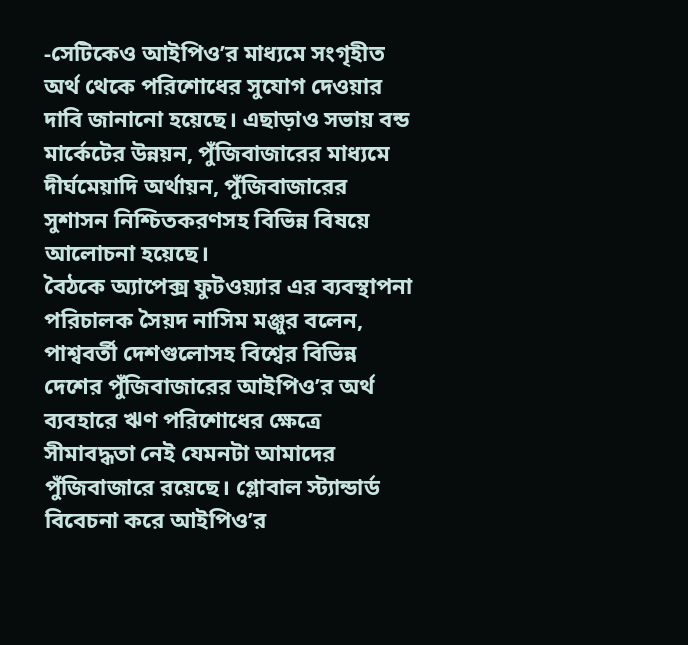-সেটিকেও আইপিও’র মাধ্যমে সংগৃহীত অর্থ থেকে পরিশোধের সুযোগ দেওয়ার দাবি জানানো হয়েছে। এছাড়াও সভায় বন্ড মার্কেটের উন্নয়ন, পুঁজিবাজারের মাধ্যমে দীর্ঘমেয়াদি অর্থায়ন, পুঁজিবাজারের সুশাসন নিশ্চিতকরণসহ বিভিন্ন বিষয়ে আলোচনা হয়েছে।
বৈঠকে অ্যাপেক্স ফুটওয়্যার এর ব্যবস্থাপনা পরিচালক সৈয়দ নাসিম মঞ্জুর বলেন, পাশ্ববর্তী দেশগুলোসহ বিশ্বের বিভিন্ন দেশের পুঁজিবাজারের আইপিও’র অর্থ ব্যবহারে ঋণ পরিশোধের ক্ষেত্রে সীমাবদ্ধতা নেই যেমনটা আমাদের পুঁজিবাজারে রয়েছে। গ্লোবাল স্ট্যান্ডার্ড বিবেচনা করে আইপিও’র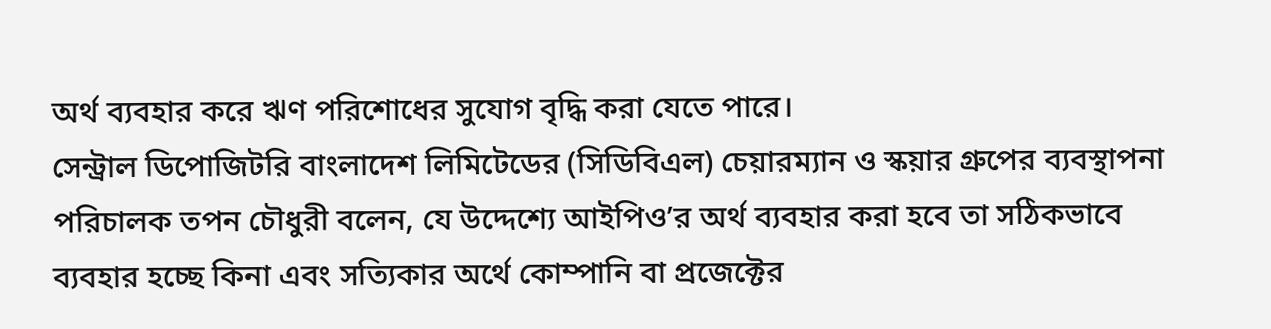অর্থ ব্যবহার করে ঋণ পরিশোধের সুযোগ বৃদ্ধি করা যেতে পারে।
সেন্ট্রাল ডিপোজিটরি বাংলাদেশ লিমিটেডের (সিডিবিএল) চেয়ারম্যান ও স্কয়ার গ্রুপের ব্যবস্থাপনা পরিচালক তপন চৌধুরী বলেন, যে উদ্দেশ্যে আইপিও’র অর্থ ব্যবহার করা হবে তা সঠিকভাবে ব্যবহার হচ্ছে কিনা এবং সত্যিকার অর্থে কোম্পানি বা প্রজেক্টের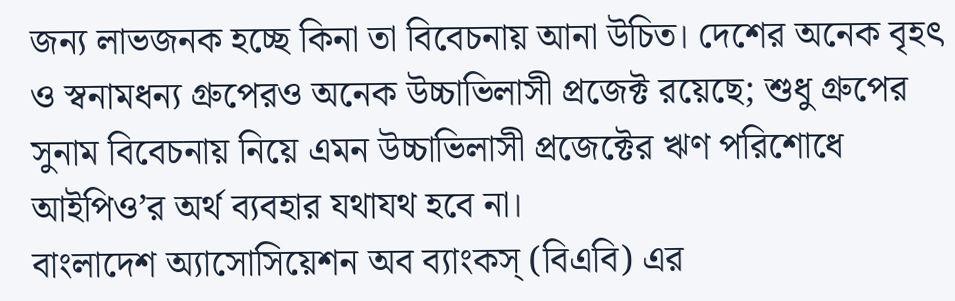জন্য লাভজনক হচ্ছে কিনা তা বিবেচনায় আনা উচিত। দেশের অনেক বৃহৎ ও স্বনামধন্য গ্রুপেরও অনেক উচ্চাভিলাসী প্রজেক্ট রয়েছে; শুধু গ্রুপের সুনাম বিবেচনায় নিয়ে এমন উচ্চাভিলাসী প্রজেক্টের ঋণ পরিশোধে আইপিও’র অর্থ ব্যবহার যথাযথ হবে না।
বাংলাদেশ অ্যাসোসিয়েশন অব ব্যাংকস্ (বিএবি) এর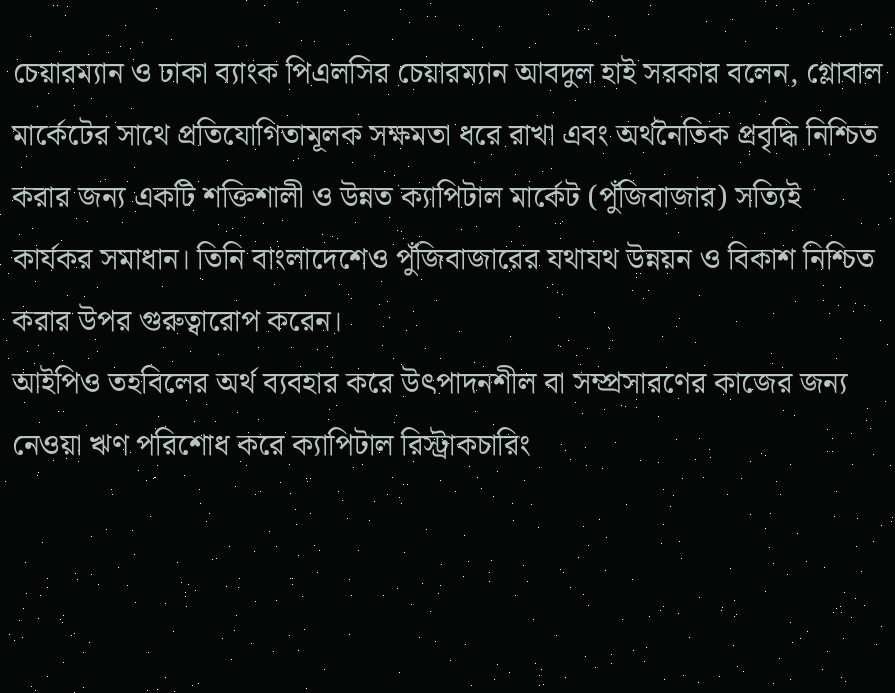চেয়ারম্যান ও ঢাকা ব্যাংক পিএলসির চেয়ারম্যান আবদুল হাই সরকার বলেন, গ্লোবাল মার্কেটের সাথে প্রতিযোগিতামূলক সক্ষমতা ধরে রাখা এবং অর্থনৈতিক প্রবৃদ্ধি নিশ্চিত করার জন্য একটি শক্তিশালী ও উন্নত ক্যাপিটাল মার্কেট (পুঁজিবাজার) সত্যিই কার্যকর সমাধান। তিনি বাংলাদেশেও পুঁজিবাজারের যথাযথ উন্নয়ন ও বিকাশ নিশ্চিত করার উপর গুরুত্বারোপ করেন।
আইপিও তহবিলের অর্থ ব্যবহার করে উৎপাদনশীল বা সম্প্রসারণের কাজের জন্য নেওয়া ঋণ পরিশোধ করে ক্যাপিটাল রিস্ট্রাকচারিং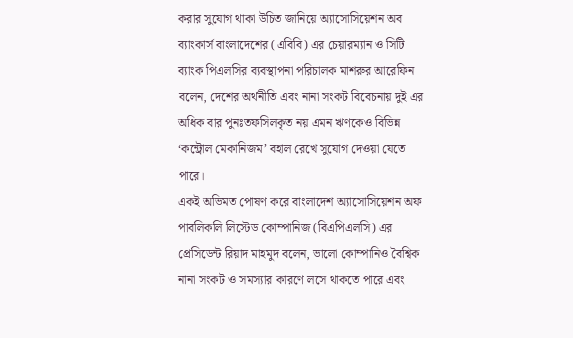করার সুযোগ থাকা উচিত জানিয়ে অ্যাসোসিয়েশন অব ব্যাংকার্স বাংলাদেশের (এবিবি) এর চেয়ারম্যান ও সিটি ব্যাংক পিএলসির ব্যবস্থাপনা পরিচালক মাশরুর আরেফিন বলেন, দেশের অর্থনীতি এবং নানা সংকট বিবেচনায় দুই এর অধিক বার পুনঃতফসিলকৃত নয় এমন ঋণকেও বিভিন্ন ‘কন্ট্রোল মেকানিজম’ বহাল রেখে সুযোগ দেওয়া যেতে পারে।
একই অভিমত পোষণ করে বাংলাদেশ অ্যাসোসিয়েশন অফ পাবলিকলি লিস্টেড কোম্পানিজ (বিএপিএলসি) এর প্রেসিডেন্ট রিয়াদ মাহমুদ বলেন, ভালো কোম্পানিও বৈশ্বিক নানা সংকট ও সমস্যার কারণে লসে থাকতে পারে এবং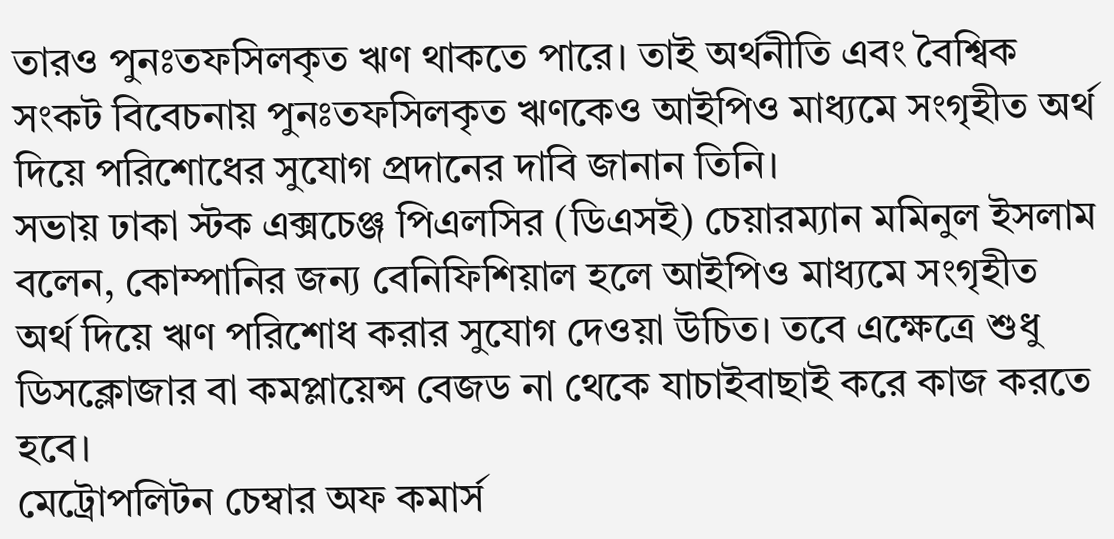তারও পুনঃতফসিলকৃত ঋণ থাকতে পারে। তাই অর্থনীতি এবং বৈশ্বিক সংকট বিবেচনায় পুনঃতফসিলকৃত ঋণকেও আইপিও মাধ্যমে সংগৃহীত অর্থ দিয়ে পরিশোধের সুযোগ প্রদানের দাবি জানান তিনি।
সভায় ঢাকা স্টক এক্সচেঞ্জ পিএলসির (ডিএসই) চেয়ারম্যান মমিনুল ইসলাম বলেন, কোম্পানির জন্য বেনিফিশিয়াল হলে আইপিও মাধ্যমে সংগৃহীত অর্থ দিয়ে ঋণ পরিশোধ করার সুযোগ দেওয়া উচিত। তবে এক্ষেত্রে শুধু ডিসক্লোজার বা কমপ্লায়েন্স বেজড না থেকে যাচাইবাছাই করে কাজ করতে হবে।
মেট্রোপলিটন চেম্বার অফ কমার্স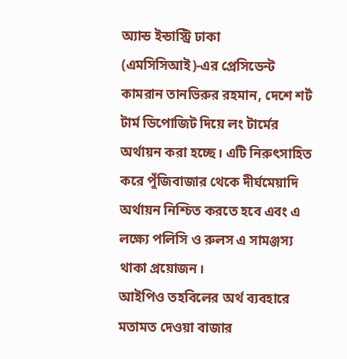অ্যান্ড ইন্ডাস্ট্রি ঢাকা (এমসিসিআই)-এর প্রেসিডেন্ট কামরান তানভিরুর রহমান, দেশে শর্ট টার্ম ডিপোজিট দিয়ে লং টার্মের অর্থায়ন করা হচ্ছে। এটি নিরুৎসাহিত করে পুঁজিবাজার থেকে দীর্ঘমেয়াদি অর্থায়ন নিশ্চিত করতে হবে এবং এ লক্ষ্যে পলিসি ও রুলস এ সামঞ্জস্য থাকা প্রয়োজন।
আইপিও তহবিলের অর্থ ব্যবহারে মতামত দেওয়া বাজার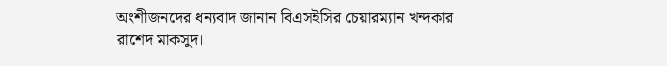অংশীজনদের ধন্যবাদ জানান বিএসইসির চেয়ারম্যান খন্দকার রাশেদ মাকসুদ।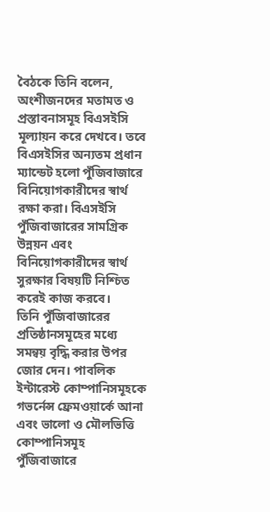বৈঠকে তিনি বলেন, অংশীজনদের মতামত ও প্রস্তাবনাসমূহ বিএসইসি মূল্যায়ন করে দেখবে। তবে বিএসইসির অন্যতম প্রধান ম্যান্ডেট হলো পুঁজিবাজারে বিনিয়োগকারীদের স্বার্থ রক্ষা করা। বিএসইসি পুঁজিবাজারের সামগ্রিক উন্নয়ন এবং বিনিয়োগকারীদের স্বার্থ সুরক্ষার বিষয়টি নিশ্চিত করেই কাজ করবে।
তিনি পুঁজিবাজারের প্রতিষ্ঠানসমূহের মধ্যে সমন্বয় বৃদ্ধি করার উপর জোর দেন। পাবলিক ইন্টারেস্ট কোম্পানিসমূহকে গভর্নেন্স ফ্রেমওয়ার্কে আনা এবং ভালো ও মৌলভিত্তি কোম্পানিসমূহ পুঁজিবাজারে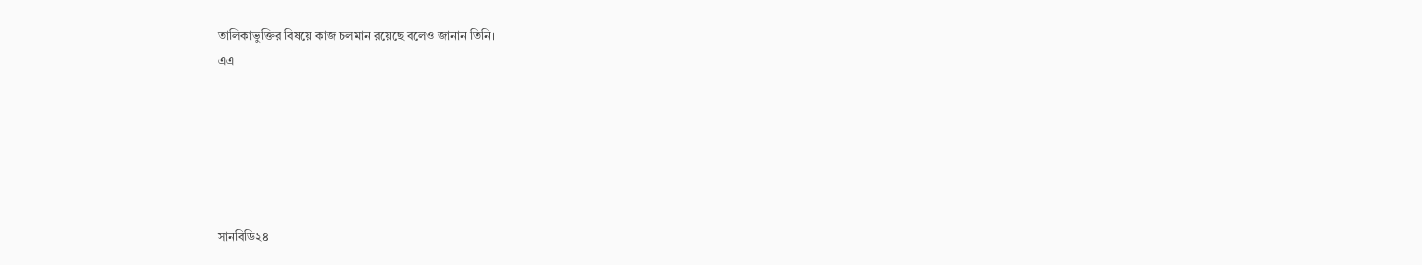তালিকাভুক্তির বিষয়ে কাজ চলমান রয়েছে বলেও জানান তিনি।
এএ






সানবিডি২৪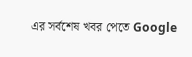এর সর্বশেষ খবর পেতে Google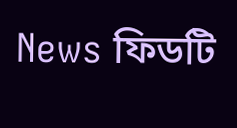News ফিডটি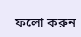ফলো করুন